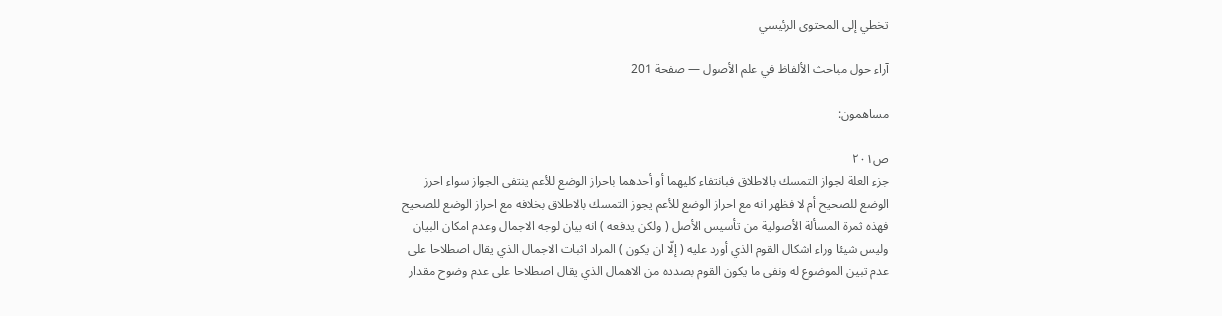تخطي إلى المحتوى الرئيسي

آراء حول مباحث الألفاظ في علم الأصول — صفحة 201

مساهمون:

ص٢٠١
جزء العلة لجواز التمسك بالاطلاق فبانتفاء كليهما أو أحدهما باحراز الوضع للأعم ينتفى الجواز سواء احرز الوضع للصحيح أم لا فظهر انه مع احراز الوضع للأعم يجوز التمسك بالاطلاق بخلافه مع احراز الوضع للصحيح فهذه ثمرة المسألة الأصولية من تأسيس الأصل ( ولكن يدفعه ) انه بيان لوجه الاجمال وعدم امكان البيان وليس شيئا وراء اشكال القوم الذي أورد عليه ( إلّا ان يكون ) المراد اثبات الاجمال الذي يقال اصطلاحا على عدم تبين الموضوع له ونفى ما يكون القوم بصدده من الاهمال الذي يقال اصطلاحا على عدم وضوح مقدار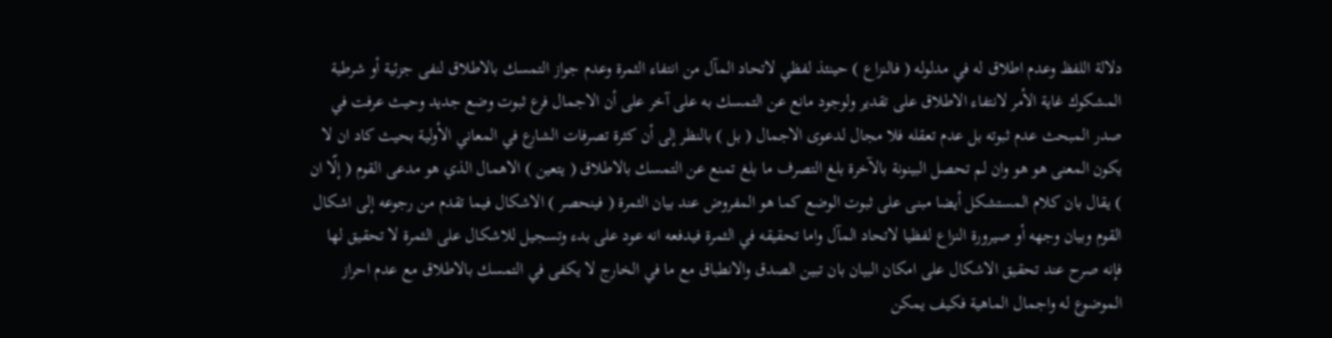دلالة اللفظ وعدم اطلاق له في مدلوله ( فالنزاع ) حينئذ لفظي لاتحاد المآل من انتفاء الثمرة وعدم جواز التمسك بالاطلاق لنفى جزئية أو شرطية المشكوك غاية الأمر لانتفاء الاطلاق على تقدير ولوجود مانع عن التمسك به على آخر على أن الاجمال فرع ثبوت وضع جديد وحيث عرفت في صدر المبحث عدم ثبوته بل عدم تعقله فلا مجال لدعوى الاجمال ( بل ) بالنظر إلى أن كثرة تصرفات الشارع في المعاني الأولية بحيث كاد ان لا يكون المعنى هو هو وان لم تحصل البينونة بالآخرة بلغ التصرف ما بلغ تمنع عن التمسك بالاطلاق ( يتعين ) الاهمال الذي هو مدعى القوم ( إلّا ان ) يقال بان كلام المستشكل أيضا مبنى على ثبوت الوضع كما هو المفروض عند بيان الثمرة ( فينحصر ) الاشكال فيما تقدم من رجوعه إلى اشكال القوم وبيان وجهه أو صيرورة النزاع لفظيا لاتحاد المآل واما تحقيقه في الثمرة فيدفعه انه عود على بدء وتسجيل للاشكال على الثمرة لا تحقيق لها فإنه صرح عند تحقيق الاشكال على امكان البيان بان تبين الصدق والانطباق مع ما في الخارج لا يكفى في التمسك بالاطلاق مع عدم احراز الموضوع له واجمال الماهية فكيف يمكن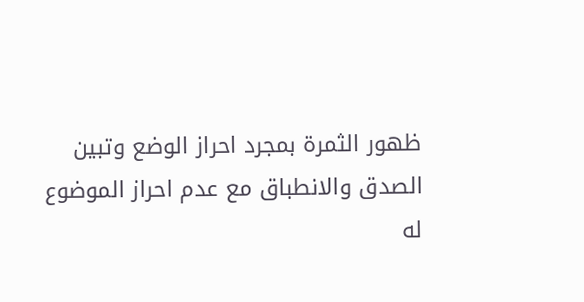ظهور الثمرة بمجرد احراز الوضع وتبين الصدق والانطباق مع عدم احراز الموضوع له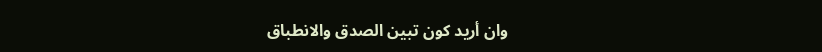وان أريد كون تبين الصدق والانطباق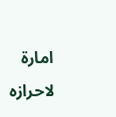امارة لاحرازه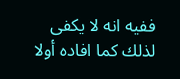ففيه انه لا يكفى لذلك كما افاده أولا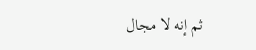ثم إنه لا مجال